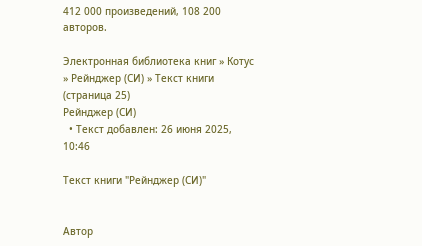412 000 произведений, 108 200 авторов.

Электронная библиотека книг » Котус » Рейнджер (СИ) » Текст книги (страница 25)
Рейнджер (СИ)
  • Текст добавлен: 26 июня 2025, 10:46

Текст книги "Рейнджер (СИ)"


Автор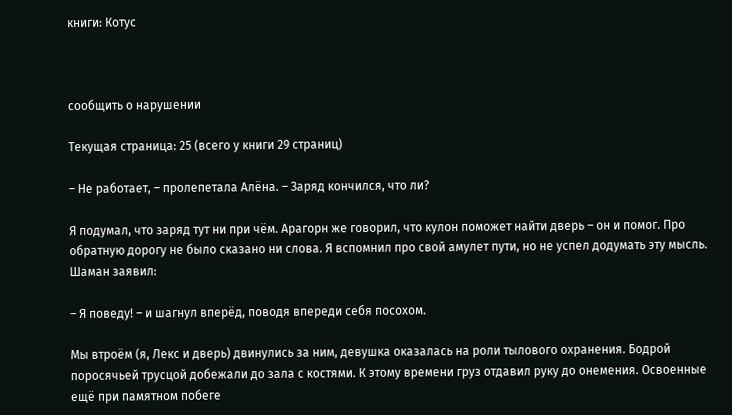книги: Котус



сообщить о нарушении

Текущая страница: 25 (всего у книги 29 страниц)

– Не работает, – пролепетала Алёна. – Заряд кончился, что ли?

Я подумал, что заряд тут ни при чём. Арагорн же говорил, что кулон поможет найти дверь – он и помог. Про обратную дорогу не было сказано ни слова. Я вспомнил про свой амулет пути, но не успел додумать эту мысль. Шаман заявил:

– Я поведу! – и шагнул вперёд, поводя впереди себя посохом.

Мы втроём (я, Лекс и дверь) двинулись за ним, девушка оказалась на роли тылового охранения. Бодрой поросячьей трусцой добежали до зала с костями. К этому времени груз отдавил руку до онемения. Освоенные ещё при памятном побеге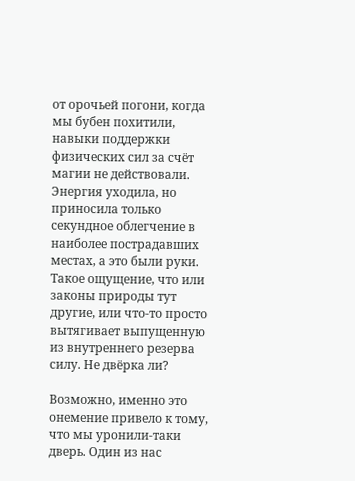от орочьей погони, когда мы бубен похитили, навыки поддержки физических сил за счёт магии не действовали. Энергия уходила, но приносила только секундное облегчение в наиболее пострадавших местах, а это были руки. Такое ощущение, что или законы природы тут другие, или что-то просто вытягивает выпущенную из внутреннего резерва силу. Не двёрка ли?

Возможно, именно это онемение привело к тому, что мы уронили-таки дверь. Один из нас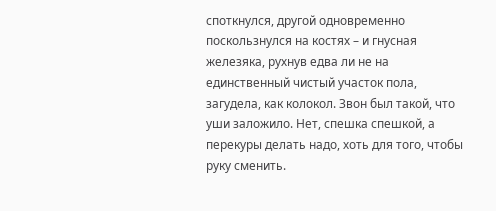споткнулся, другой одновременно поскользнулся на костях – и гнусная железяка, рухнув едва ли не на единственный чистый участок пола, загудела, как колокол. Звон был такой, что уши заложило. Нет, спешка спешкой, а перекуры делать надо, хоть для того, чтобы руку сменить.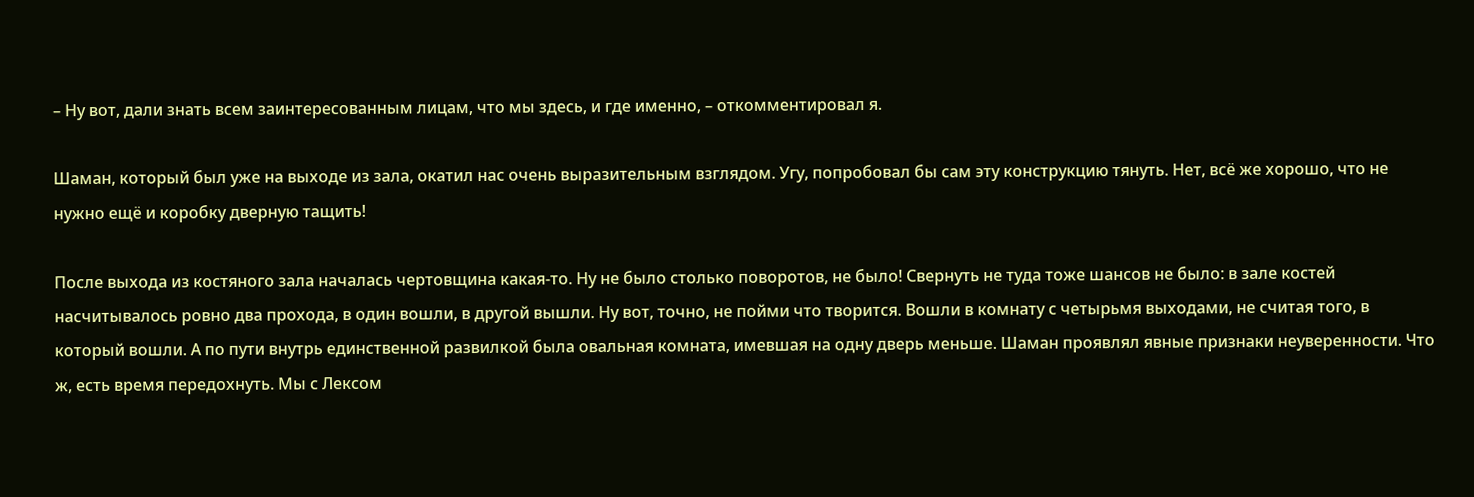– Ну вот, дали знать всем заинтересованным лицам, что мы здесь, и где именно, – откомментировал я.

Шаман, который был уже на выходе из зала, окатил нас очень выразительным взглядом. Угу, попробовал бы сам эту конструкцию тянуть. Нет, всё же хорошо, что не нужно ещё и коробку дверную тащить!

После выхода из костяного зала началась чертовщина какая-то. Ну не было столько поворотов, не было! Свернуть не туда тоже шансов не было: в зале костей насчитывалось ровно два прохода, в один вошли, в другой вышли. Ну вот, точно, не пойми что творится. Вошли в комнату с четырьмя выходами, не считая того, в который вошли. А по пути внутрь единственной развилкой была овальная комната, имевшая на одну дверь меньше. Шаман проявлял явные признаки неуверенности. Что ж, есть время передохнуть. Мы с Лексом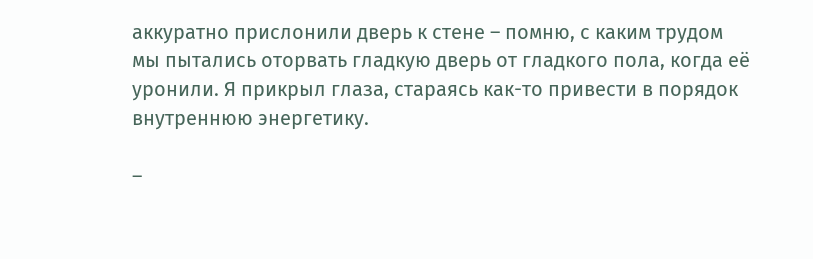аккуратно прислонили дверь к стене – помню, с каким трудом мы пытались оторвать гладкую дверь от гладкого пола, когда её уронили. Я прикрыл глаза, стараясь как-то привести в порядок внутреннюю энергетику.

–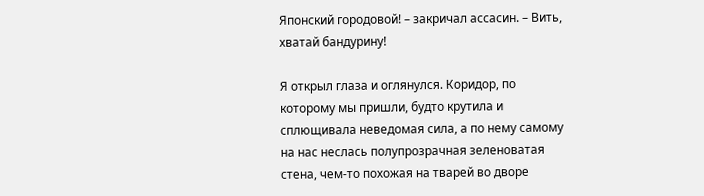Японский городовой! – закричал ассасин. – Вить, хватай бандурину!

Я открыл глаза и оглянулся. Коридор, по которому мы пришли, будто крутила и сплющивала неведомая сила, а по нему самому на нас неслась полупрозрачная зеленоватая стена, чем-то похожая на тварей во дворе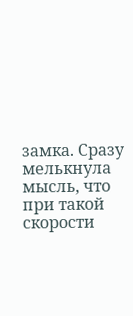замка. Сразу мелькнула мысль, что при такой скорости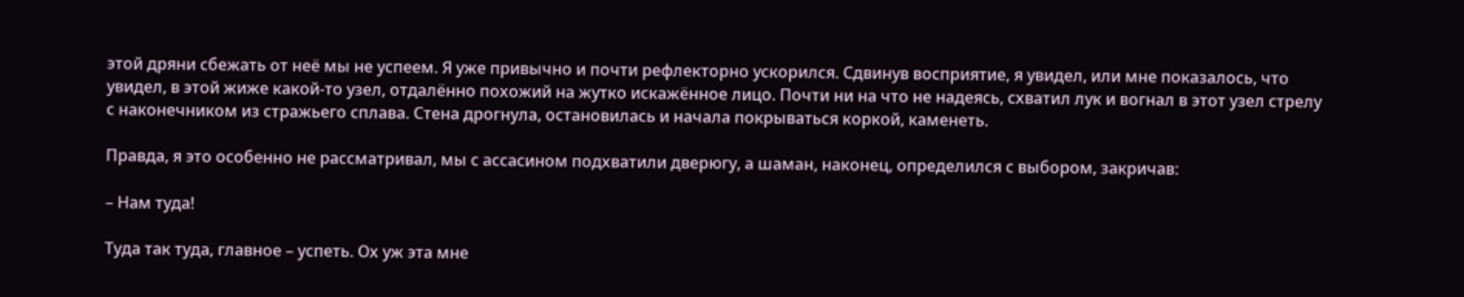этой дряни сбежать от неё мы не успеем. Я уже привычно и почти рефлекторно ускорился. Сдвинув восприятие, я увидел, или мне показалось, что увидел, в этой жиже какой-то узел, отдалённо похожий на жутко искажённое лицо. Почти ни на что не надеясь, схватил лук и вогнал в этот узел стрелу с наконечником из стражьего сплава. Стена дрогнула, остановилась и начала покрываться коркой, каменеть.

Правда, я это особенно не рассматривал, мы с ассасином подхватили дверюгу, а шаман, наконец, определился с выбором, закричав:

– Нам туда!

Туда так туда, главное – успеть. Ох уж эта мне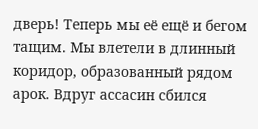дверь! Теперь мы её ещё и бегом тащим. Мы влетели в длинный коридор, образованный рядом арок. Вдруг ассасин сбился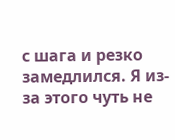с шага и резко замедлился. Я из-за этого чуть не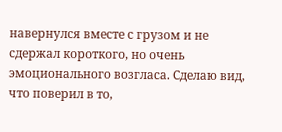навернулся вместе с грузом и не сдержал короткого, но очень эмоционального возгласа. Сделаю вид, что поверил в то,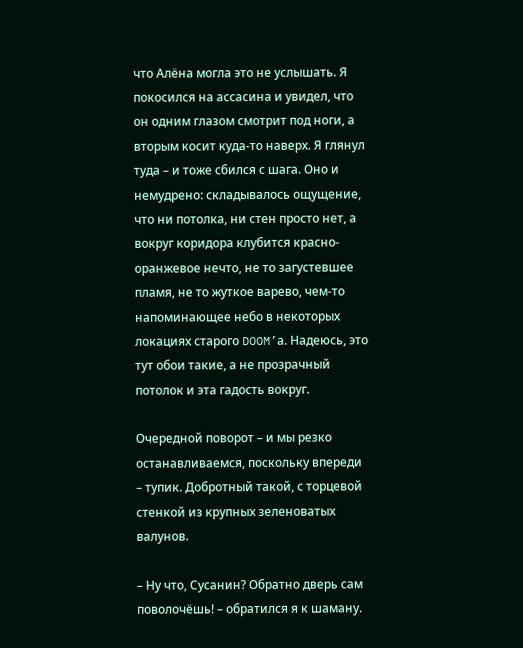что Алёна могла это не услышать. Я покосился на ассасина и увидел, что он одним глазом смотрит под ноги, а вторым косит куда-то наверх. Я глянул туда – и тоже сбился с шага. Оно и немудрено: складывалось ощущение, что ни потолка, ни стен просто нет, а вокруг коридора клубится красно-оранжевое нечто, не то загустевшее пламя, не то жуткое варево, чем-то напоминающее небо в некоторых локациях старого DOOM’а. Надеюсь, это тут обои такие, а не прозрачный потолок и эта гадость вокруг.

Очередной поворот – и мы резко останавливаемся, поскольку впереди – тупик. Добротный такой, с торцевой стенкой из крупных зеленоватых валунов.

– Ну что, Сусанин? Обратно дверь сам поволочёшь! – обратился я к шаману.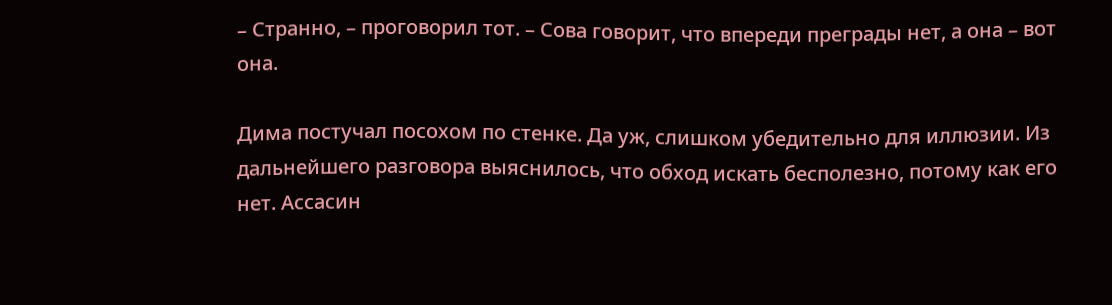– Странно, – проговорил тот. – Сова говорит, что впереди преграды нет, а она – вот она.

Дима постучал посохом по стенке. Да уж, слишком убедительно для иллюзии. Из дальнейшего разговора выяснилось, что обход искать бесполезно, потому как его нет. Ассасин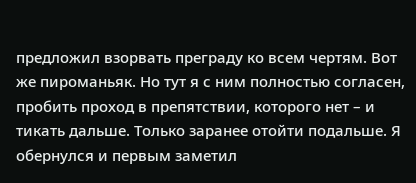предложил взорвать преграду ко всем чертям. Вот же пироманьяк. Но тут я с ним полностью согласен, пробить проход в препятствии, которого нет – и тикать дальше. Только заранее отойти подальше. Я обернулся и первым заметил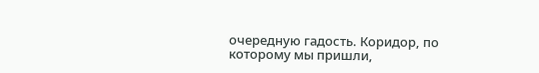очередную гадость. Коридор, по которому мы пришли,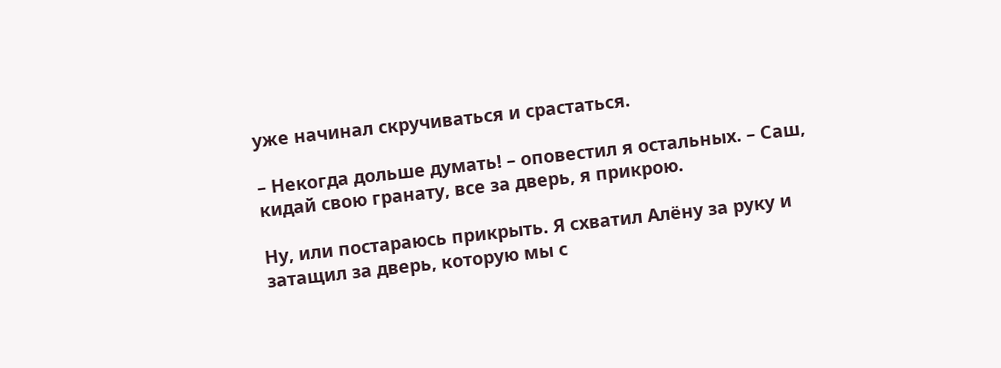уже начинал скручиваться и срастаться.

– Некогда дольше думать! – оповестил я остальных. – Саш, кидай свою гранату, все за дверь, я прикрою.

Ну, или постараюсь прикрыть. Я схватил Алёну за руку и затащил за дверь, которую мы с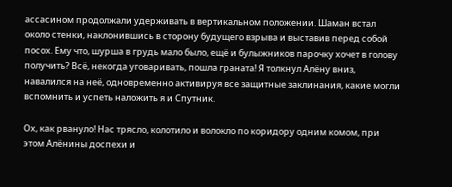ассасином продолжали удерживать в вертикальном положении. Шаман встал около стенки, наклонившись в сторону будущего взрыва и выставив перед собой посох. Ему что, шурша в грудь мало было, ещё и булыжников парочку хочет в голову получить? Всё, некогда уговаривать, пошла граната! Я толкнул Алёну вниз, навалился на неё, одновременно активируя все защитные заклинания, какие могли вспомнить и успеть наложить я и Спутник.

Ох, как рвануло! Нас трясло, колотило и волокло по коридору одним комом, при этом Алёнины доспехи и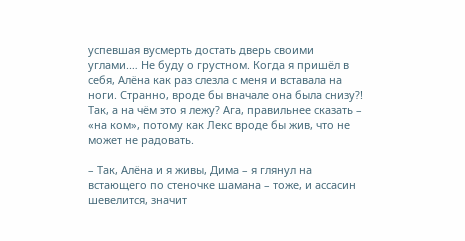успевшая вусмерть достать дверь своими углами.… Не буду о грустном. Когда я пришёл в себя, Алёна как раз слезла с меня и вставала на ноги. Странно, вроде бы вначале она была снизу?! Так, а на чём это я лежу? Ага, правильнее сказать – «на ком», потому как Лекс вроде бы жив, что не может не радовать.

– Так, Алёна и я живы, Дима – я глянул на встающего по стеночке шамана – тоже, и ассасин шевелится, значит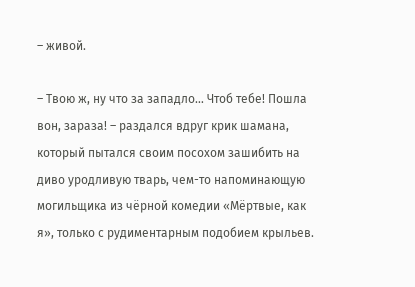– живой.

– Твою ж, ну что за западло… Чтоб тебе! Пошла вон, зараза! – раздался вдруг крик шамана, который пытался своим посохом зашибить на диво уродливую тварь, чем-то напоминающую могильщика из чёрной комедии «Мёртвые, как я», только с рудиментарным подобием крыльев.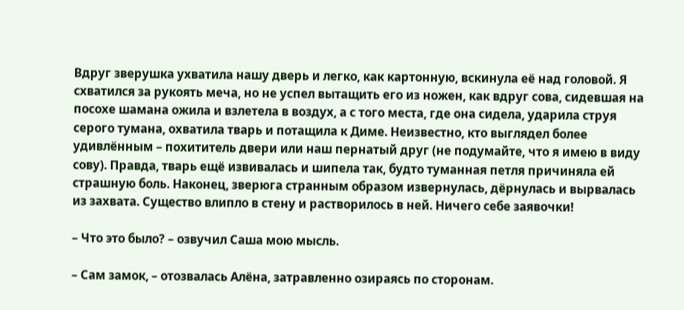Вдруг зверушка ухватила нашу дверь и легко, как картонную, вскинула её над головой. Я схватился за рукоять меча, но не успел вытащить его из ножен, как вдруг сова, сидевшая на посохе шамана ожила и взлетела в воздух, а с того места, где она сидела, ударила струя серого тумана, охватила тварь и потащила к Диме. Неизвестно, кто выглядел более удивлённым – похититель двери или наш пернатый друг (не подумайте, что я имею в виду сову). Правда, тварь ещё извивалась и шипела так, будто туманная петля причиняла ей страшную боль. Наконец, зверюга странным образом извернулась, дёрнулась и вырвалась из захвата. Существо влипло в стену и растворилось в ней. Ничего себе заявочки!

– Что это было? – озвучил Саша мою мысль.

– Сам замок, – отозвалась Алёна, затравленно озираясь по сторонам.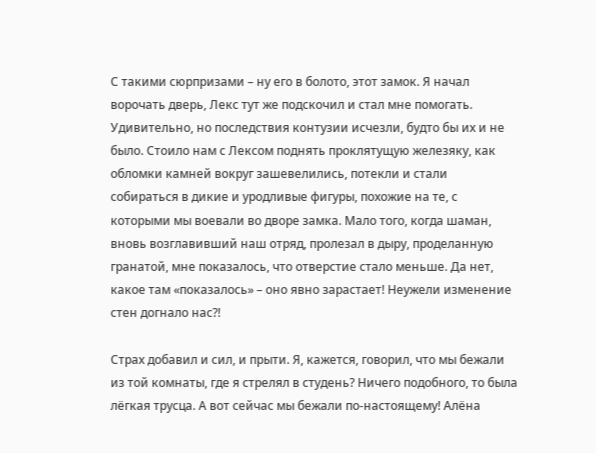С такими сюрпризами – ну его в болото, этот замок. Я начал ворочать дверь, Лекс тут же подскочил и стал мне помогать. Удивительно, но последствия контузии исчезли, будто бы их и не было. Стоило нам с Лексом поднять проклятущую железяку, как обломки камней вокруг зашевелились, потекли и стали собираться в дикие и уродливые фигуры, похожие на те, с которыми мы воевали во дворе замка. Мало того, когда шаман, вновь возглавивший наш отряд, пролезал в дыру, проделанную гранатой, мне показалось, что отверстие стало меньше. Да нет, какое там «показалось» – оно явно зарастает! Неужели изменение стен догнало нас?!

Страх добавил и сил, и прыти. Я, кажется, говорил, что мы бежали из той комнаты, где я стрелял в студень? Ничего подобного, то была лёгкая трусца. А вот сейчас мы бежали по-настоящему! Алёна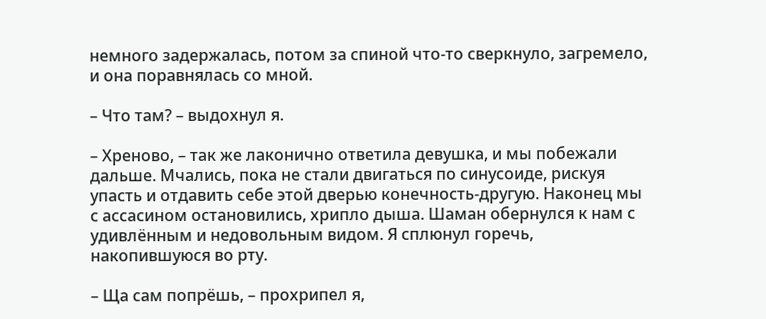немного задержалась, потом за спиной что-то сверкнуло, загремело, и она поравнялась со мной.

– Что там? – выдохнул я.

– Хреново, – так же лаконично ответила девушка, и мы побежали дальше. Мчались, пока не стали двигаться по синусоиде, рискуя упасть и отдавить себе этой дверью конечность-другую. Наконец мы с ассасином остановились, хрипло дыша. Шаман обернулся к нам с удивлённым и недовольным видом. Я сплюнул горечь, накопившуюся во рту.

– Ща сам попрёшь, – прохрипел я,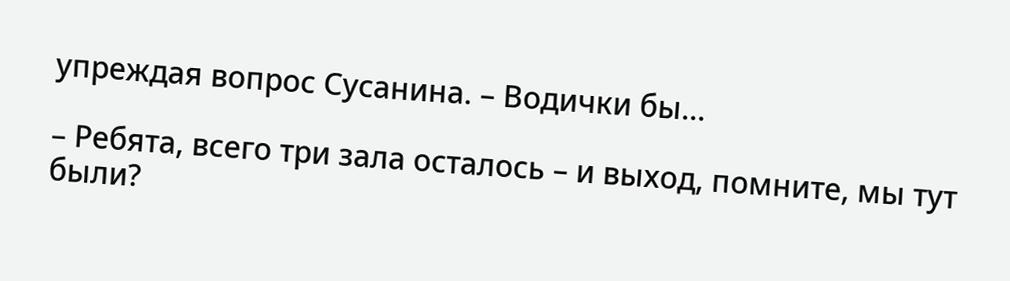упреждая вопрос Сусанина. – Водички бы…

– Ребята, всего три зала осталось – и выход, помните, мы тут были?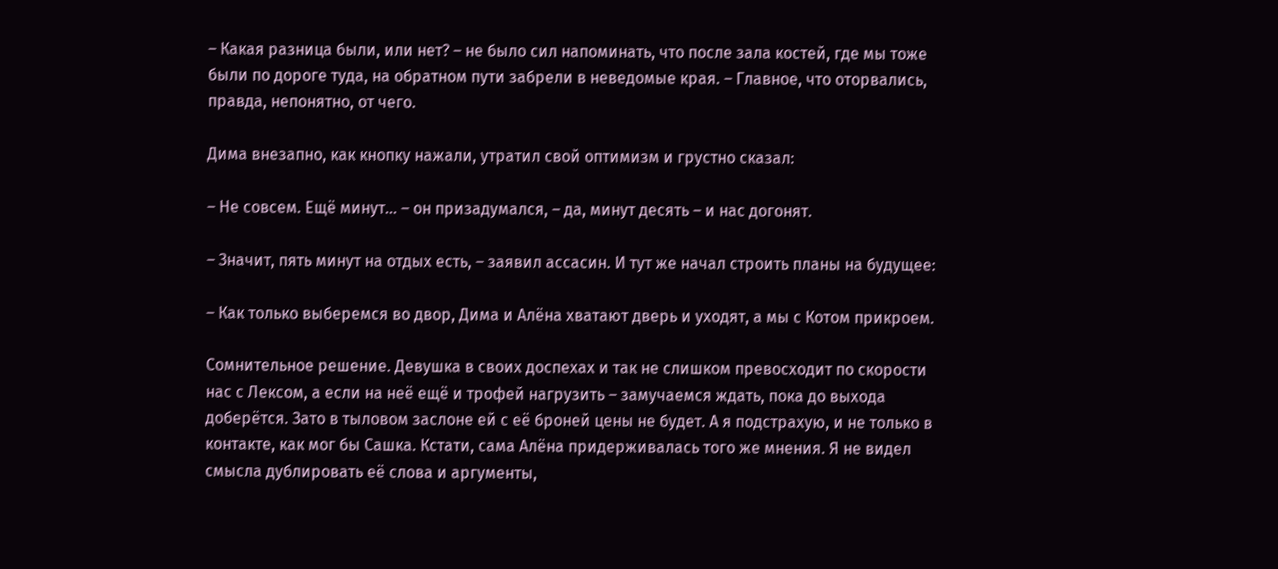– Какая разница были, или нет? – не было сил напоминать, что после зала костей, где мы тоже были по дороге туда, на обратном пути забрели в неведомые края. – Главное, что оторвались, правда, непонятно, от чего.

Дима внезапно, как кнопку нажали, утратил свой оптимизм и грустно сказал:

– Не совсем. Ещё минут… – он призадумался, – да, минут десять – и нас догонят.

– Значит, пять минут на отдых есть, – заявил ассасин. И тут же начал строить планы на будущее:

– Как только выберемся во двор, Дима и Алёна хватают дверь и уходят, а мы с Котом прикроем.

Сомнительное решение. Девушка в своих доспехах и так не слишком превосходит по скорости нас с Лексом, а если на неё ещё и трофей нагрузить – замучаемся ждать, пока до выхода доберётся. Зато в тыловом заслоне ей с её броней цены не будет. А я подстрахую, и не только в контакте, как мог бы Сашка. Кстати, сама Алёна придерживалась того же мнения. Я не видел смысла дублировать её слова и аргументы,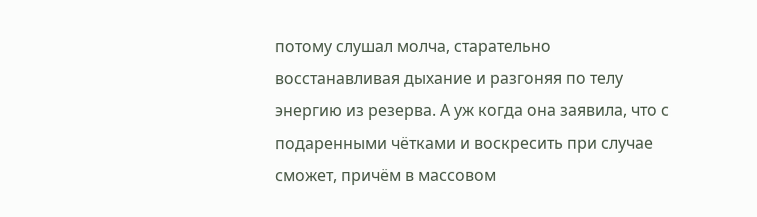потому слушал молча, старательно восстанавливая дыхание и разгоняя по телу энергию из резерва. А уж когда она заявила, что с подаренными чётками и воскресить при случае сможет, причём в массовом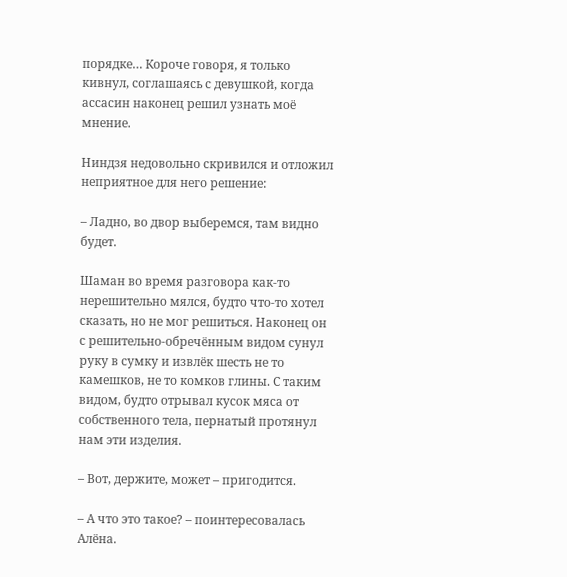порядке… Короче говоря, я только кивнул, соглашаясь с девушкой, когда ассасин наконец решил узнать моё мнение.

Ниндзя недовольно скривился и отложил неприятное для него решение:

– Ладно, во двор выберемся, там видно будет.

Шаман во время разговора как-то нерешительно мялся, будто что-то хотел сказать, но не мог решиться. Наконец он с решительно-обречённым видом сунул руку в сумку и извлёк шесть не то камешков, не то комков глины. С таким видом, будто отрывал кусок мяса от собственного тела, пернатый протянул нам эти изделия.

– Вот, держите, может – пригодится.

– А что это такое? – поинтересовалась Алёна.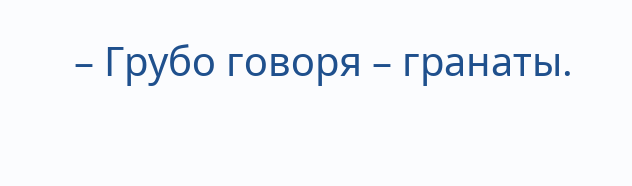– Грубо говоря – гранаты.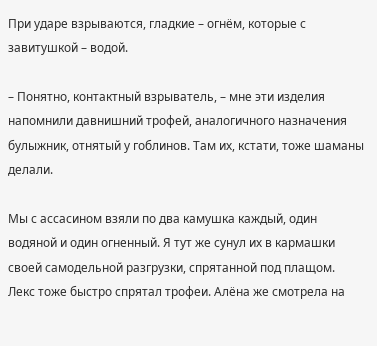При ударе взрываются, гладкие – огнём, которые с завитушкой – водой.

– Понятно, контактный взрыватель, – мне эти изделия напомнили давнишний трофей, аналогичного назначения булыжник, отнятый у гоблинов. Там их, кстати, тоже шаманы делали.

Мы с ассасином взяли по два камушка каждый, один водяной и один огненный. Я тут же сунул их в кармашки своей самодельной разгрузки, спрятанной под плащом. Лекс тоже быстро спрятал трофеи. Алёна же смотрела на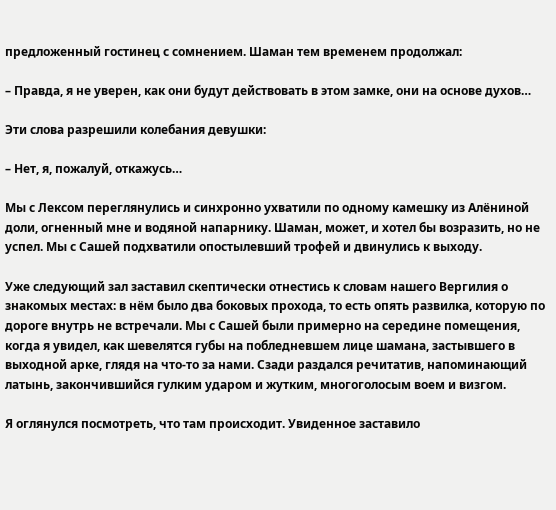предложенный гостинец с сомнением. Шаман тем временем продолжал:

– Правда, я не уверен, как они будут действовать в этом замке, они на основе духов…

Эти слова разрешили колебания девушки:

– Нет, я, пожалуй, откажусь…

Мы с Лексом переглянулись и синхронно ухватили по одному камешку из Алёниной доли, огненный мне и водяной напарнику. Шаман, может, и хотел бы возразить, но не успел. Мы с Сашей подхватили опостылевший трофей и двинулись к выходу.

Уже следующий зал заставил скептически отнестись к словам нашего Вергилия о знакомых местах: в нём было два боковых прохода, то есть опять развилка, которую по дороге внутрь не встречали. Мы с Сашей были примерно на середине помещения, когда я увидел, как шевелятся губы на побледневшем лице шамана, застывшего в выходной арке, глядя на что-то за нами. Сзади раздался речитатив, напоминающий латынь, закончившийся гулким ударом и жутким, многоголосым воем и визгом.

Я оглянулся посмотреть, что там происходит. Увиденное заставило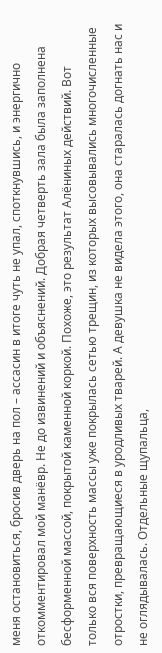меня остановиться, бросив дверь на пол – ассасин в итоге чуть не упал, споткнувшись, и энергично откомментировал мой манёвр. Не до извинений и объяснений. Добрая четверть зала была заполнена бесформенной массой, покрытой каменной коркой. Похоже, это результат Алёниных действий. Вот только вся поверхность массы уже покрылась сетью трещин, из которых высовывались многочисленные отростки, превращающиеся в уродливых тварей. А девушка не видела этого, она старалась догнать нас и не оглядывалась. Отдельные щупальца,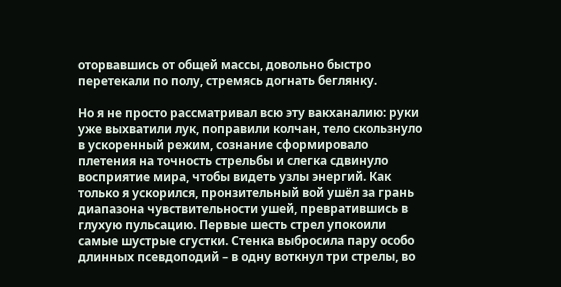оторвавшись от общей массы, довольно быстро перетекали по полу, стремясь догнать беглянку.

Но я не просто рассматривал всю эту вакханалию: руки уже выхватили лук, поправили колчан, тело скользнуло в ускоренный режим, сознание сформировало плетения на точность стрельбы и слегка сдвинуло восприятие мира, чтобы видеть узлы энергий. Как только я ускорился, пронзительный вой ушёл за грань диапазона чувствительности ушей, превратившись в глухую пульсацию. Первые шесть стрел упокоили самые шустрые сгустки. Стенка выбросила пару особо длинных псевдоподий – в одну воткнул три стрелы, во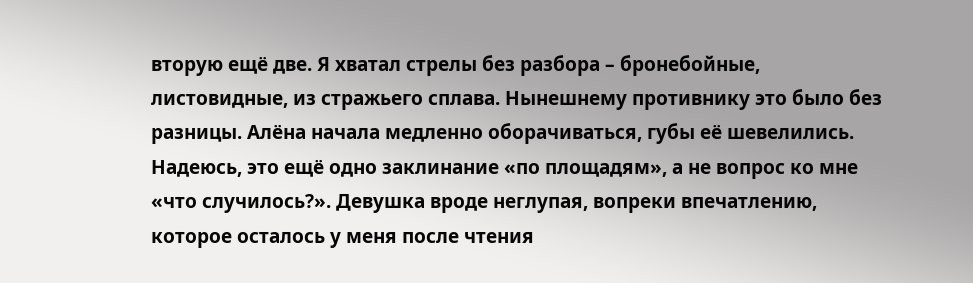вторую ещё две. Я хватал стрелы без разбора – бронебойные, листовидные, из стражьего сплава. Нынешнему противнику это было без разницы. Алёна начала медленно оборачиваться, губы её шевелились. Надеюсь, это ещё одно заклинание «по площадям», а не вопрос ко мне «что случилось?». Девушка вроде неглупая, вопреки впечатлению, которое осталось у меня после чтения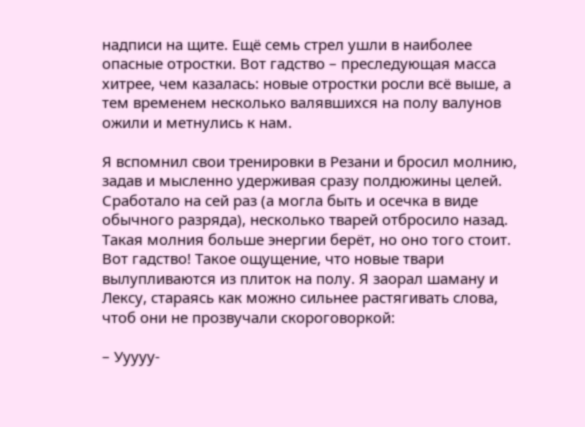надписи на щите. Ещё семь стрел ушли в наиболее опасные отростки. Вот гадство – преследующая масса хитрее, чем казалась: новые отростки росли всё выше, а тем временем несколько валявшихся на полу валунов ожили и метнулись к нам.

Я вспомнил свои тренировки в Резани и бросил молнию, задав и мысленно удерживая сразу полдюжины целей. Сработало на сей раз (а могла быть и осечка в виде обычного разряда), несколько тварей отбросило назад. Такая молния больше энергии берёт, но оно того стоит. Вот гадство! Такое ощущение, что новые твари вылупливаются из плиток на полу. Я заорал шаману и Лексу, стараясь как можно сильнее растягивать слова, чтоб они не прозвучали скороговоркой:

– Ууууу-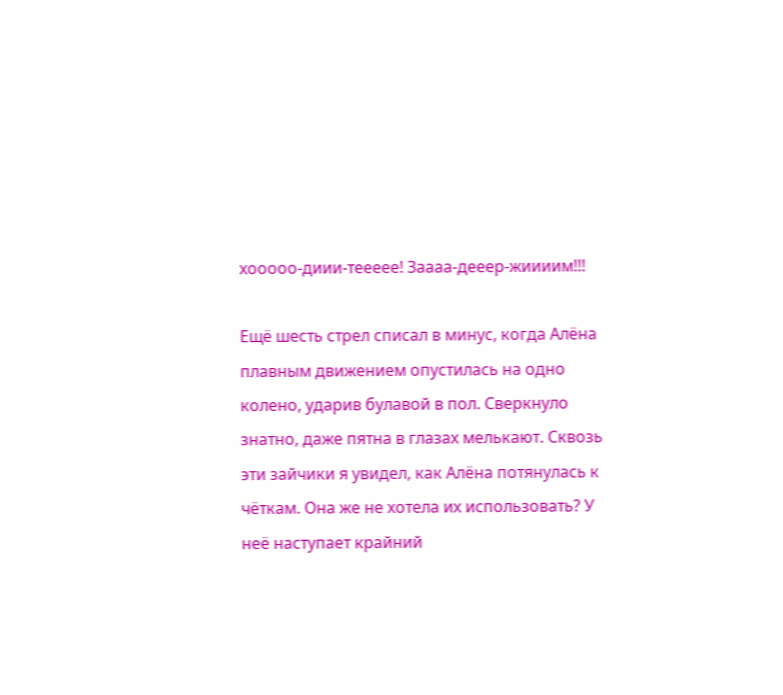хооооо-диии-теееее! Заааа-дееер-жиииим!!!

Ещё шесть стрел списал в минус, когда Алёна плавным движением опустилась на одно колено, ударив булавой в пол. Сверкнуло знатно, даже пятна в глазах мелькают. Сквозь эти зайчики я увидел, как Алёна потянулась к чёткам. Она же не хотела их использовать? У неё наступает крайний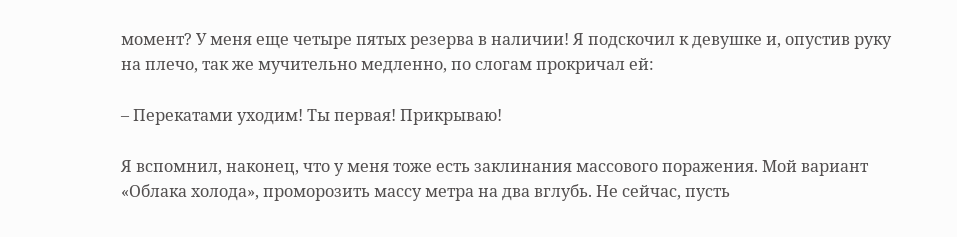момент? У меня еще четыре пятых резерва в наличии! Я подскочил к девушке и, опустив руку на плечо, так же мучительно медленно, по слогам прокричал ей:

– Перекатами уходим! Ты первая! Прикрываю!

Я вспомнил, наконец, что у меня тоже есть заклинания массового поражения. Мой вариант «Облака холода», проморозить массу метра на два вглубь. Не сейчас, пусть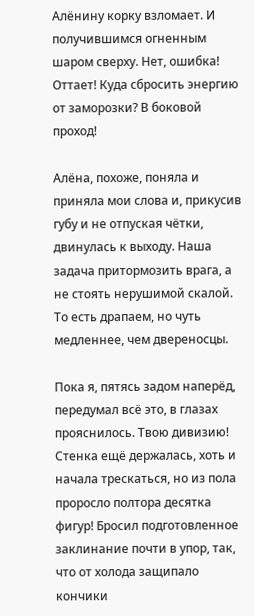Алёнину корку взломает. И получившимся огненным шаром сверху. Нет, ошибка! Оттает! Куда сбросить энергию от заморозки? В боковой проход!

Алёна, похоже, поняла и приняла мои слова и, прикусив губу и не отпуская чётки, двинулась к выходу. Наша задача притормозить врага, а не стоять нерушимой скалой. То есть драпаем, но чуть медленнее, чем двереносцы.

Пока я, пятясь задом наперёд, передумал всё это, в глазах прояснилось. Твою дивизию! Стенка ещё держалась, хоть и начала трескаться, но из пола проросло полтора десятка фигур! Бросил подготовленное заклинание почти в упор, так, что от холода защипало кончики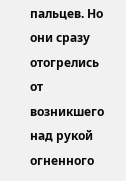пальцев. Но они сразу отогрелись от возникшего над рукой огненного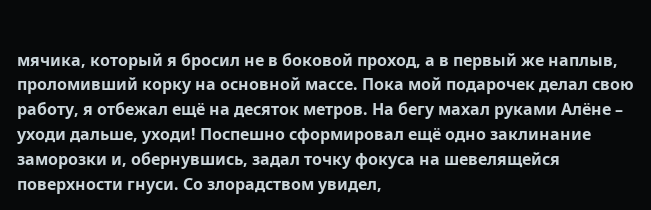мячика, который я бросил не в боковой проход, а в первый же наплыв, проломивший корку на основной массе. Пока мой подарочек делал свою работу, я отбежал ещё на десяток метров. На бегу махал руками Алёне – уходи дальше, уходи! Поспешно сформировал ещё одно заклинание заморозки и, обернувшись, задал точку фокуса на шевелящейся поверхности гнуси. Со злорадством увидел,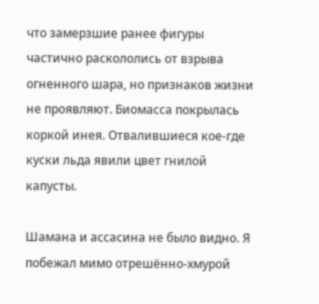что замерзшие ранее фигуры частично раскололись от взрыва огненного шара, но признаков жизни не проявляют. Биомасса покрылась коркой инея. Отвалившиеся кое-где куски льда явили цвет гнилой капусты.

Шамана и ассасина не было видно. Я побежал мимо отрешённо-хмурой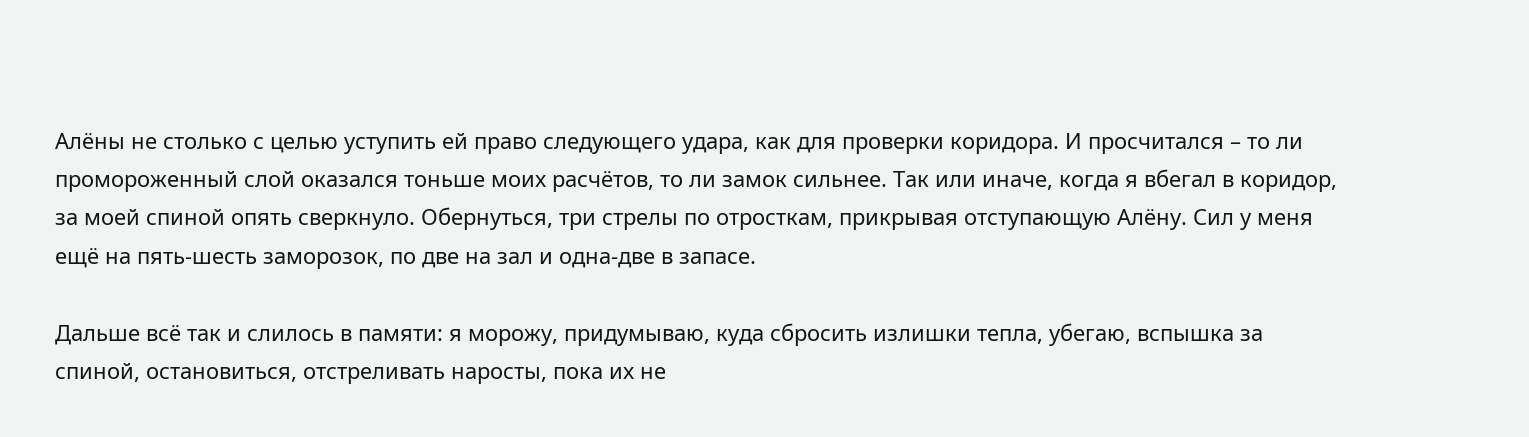Алёны не столько с целью уступить ей право следующего удара, как для проверки коридора. И просчитался – то ли промороженный слой оказался тоньше моих расчётов, то ли замок сильнее. Так или иначе, когда я вбегал в коридор, за моей спиной опять сверкнуло. Обернуться, три стрелы по отросткам, прикрывая отступающую Алёну. Сил у меня ещё на пять-шесть заморозок, по две на зал и одна-две в запасе.

Дальше всё так и слилось в памяти: я морожу, придумываю, куда сбросить излишки тепла, убегаю, вспышка за спиной, остановиться, отстреливать наросты, пока их не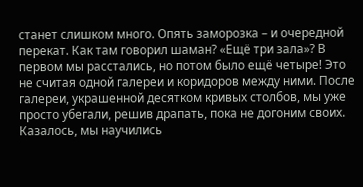станет слишком много. Опять заморозка – и очередной перекат. Как там говорил шаман? «Ещё три зала»? В первом мы расстались, но потом было ещё четыре! Это не считая одной галереи и коридоров между ними. После галереи, украшенной десятком кривых столбов, мы уже просто убегали, решив драпать, пока не догоним своих. Казалось, мы научились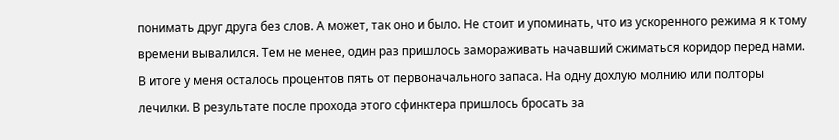понимать друг друга без слов. А может, так оно и было. Не стоит и упоминать, что из ускоренного режима я к тому времени вывалился. Тем не менее, один раз пришлось замораживать начавший сжиматься коридор перед нами. В итоге у меня осталось процентов пять от первоначального запаса. На одну дохлую молнию или полторы лечилки. В результате после прохода этого сфинктера пришлось бросать за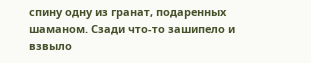спину одну из гранат, подаренных шаманом. Сзади что-то зашипело и взвыло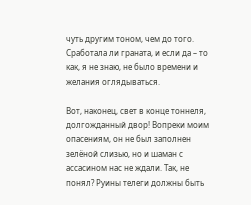чуть другим тоном, чем до того. Сработала ли граната, и если да – то как, я не знаю, не было времени и желания оглядываться.

Вот, наконец, свет в конце тоннеля, долгожданный двор! Вопреки моим опасениям, он не был заполнен зелёной слизью, но и шаман с ассасином нас не ждали. Так, не понял? Руины телеги должны быть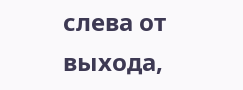слева от выхода,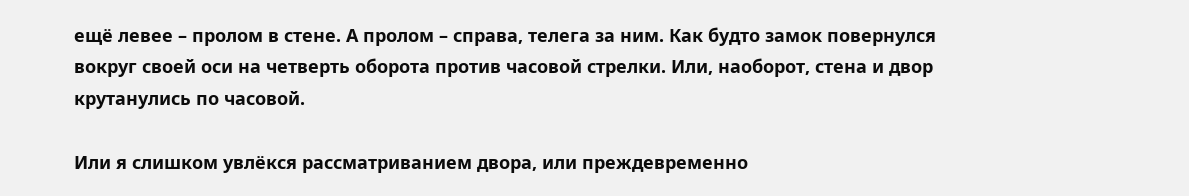ещё левее – пролом в стене. А пролом – справа, телега за ним. Как будто замок повернулся вокруг своей оси на четверть оборота против часовой стрелки. Или, наоборот, стена и двор крутанулись по часовой.

Или я слишком увлёкся рассматриванием двора, или преждевременно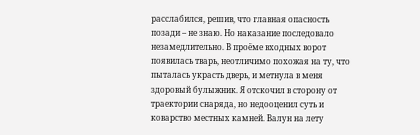расслабился, решив, что главная опасность позади – не знаю. Но наказание последовало незамедлительно. В проёме входных ворот появилась тварь, неотличимо похожая на ту, что пыталась украсть дверь, и метнула в меня здоровый булыжник. Я отскочил в сторону от траектории снаряда, но недооценил суть и коварство местных камней. Валун на лету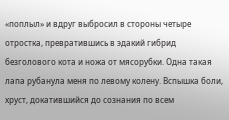«поплыл» и вдруг выбросил в стороны четыре отростка, превратившись в эдакий гибрид безголового кота и ножа от мясорубки. Одна такая лапа рубанула меня по левому колену. Вспышка боли, хруст, докатившийся до сознания по всем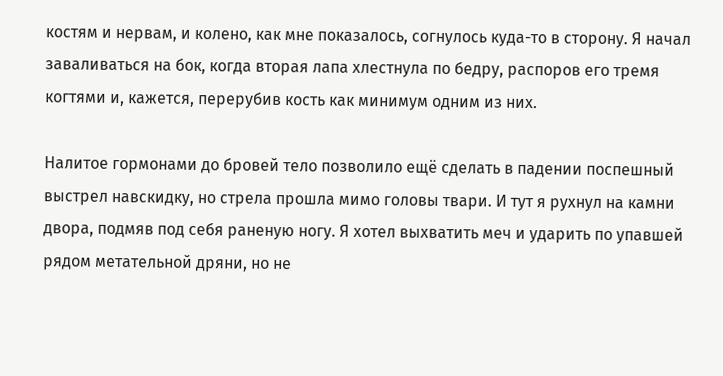костям и нервам, и колено, как мне показалось, согнулось куда-то в сторону. Я начал заваливаться на бок, когда вторая лапа хлестнула по бедру, распоров его тремя когтями и, кажется, перерубив кость как минимум одним из них.

Налитое гормонами до бровей тело позволило ещё сделать в падении поспешный выстрел навскидку, но стрела прошла мимо головы твари. И тут я рухнул на камни двора, подмяв под себя раненую ногу. Я хотел выхватить меч и ударить по упавшей рядом метательной дряни, но не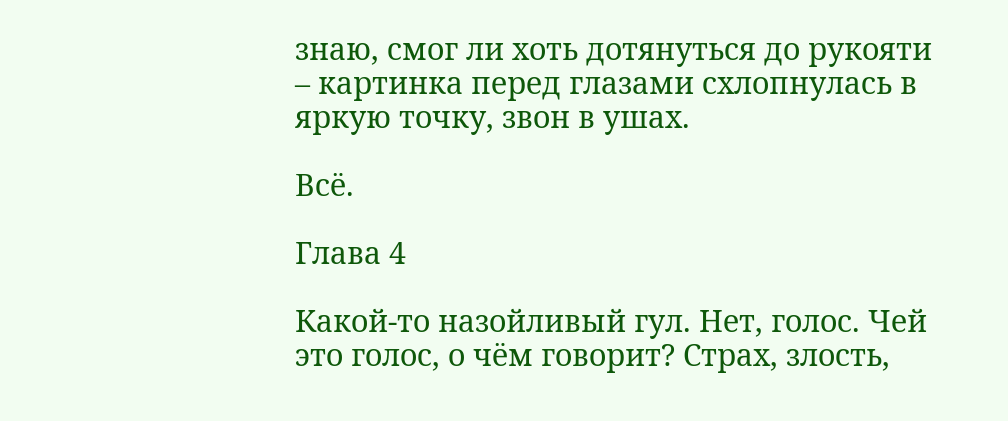знаю, смог ли хоть дотянуться до рукояти – картинка перед глазами схлопнулась в яркую точку, звон в ушах.

Всё.

Глава 4

Какой-то назойливый гул. Нет, голос. Чей это голос, о чём говорит? Страх, злость,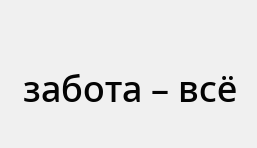забота – всё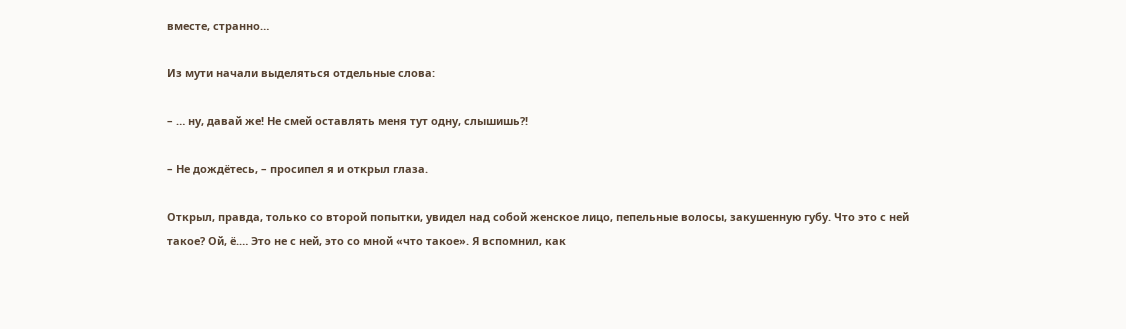вместе, странно…

Из мути начали выделяться отдельные слова:

– … ну, давай же! Не смей оставлять меня тут одну, слышишь?!

– Не дождётесь, – просипел я и открыл глаза.

Открыл, правда, только со второй попытки, увидел над собой женское лицо, пепельные волосы, закушенную губу. Что это с ней такое? Ой, ё.… Это не с ней, это со мной «что такое». Я вспомнил, как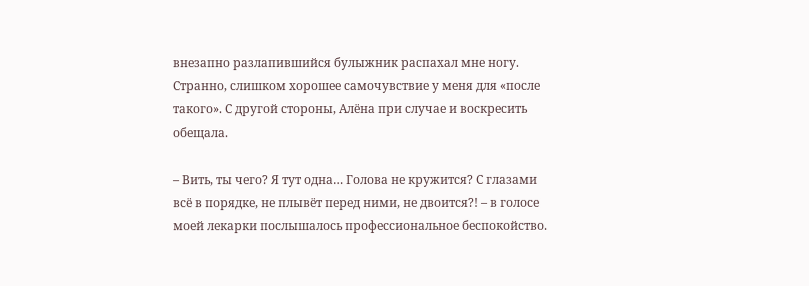внезапно разлапившийся булыжник распахал мне ногу. Странно, слишком хорошее самочувствие у меня для «после такого». С другой стороны, Алёна при случае и воскресить обещала.

– Вить, ты чего? Я тут одна… Голова не кружится? С глазами всё в порядке, не плывёт перед ними, не двоится?! – в голосе моей лекарки послышалось профессиональное беспокойство.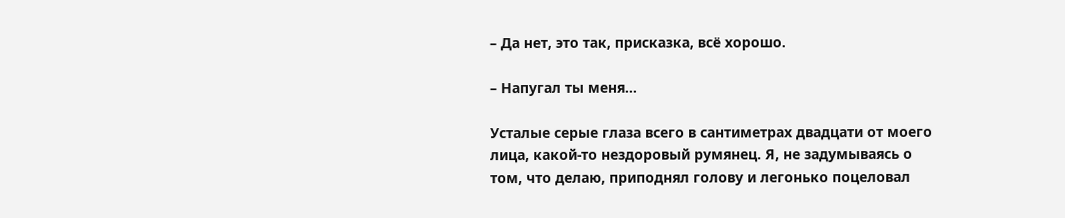– Да нет, это так, присказка, всё хорошо.

– Напугал ты меня…

Усталые серые глаза всего в сантиметрах двадцати от моего лица, какой-то нездоровый румянец. Я, не задумываясь о том, что делаю, приподнял голову и легонько поцеловал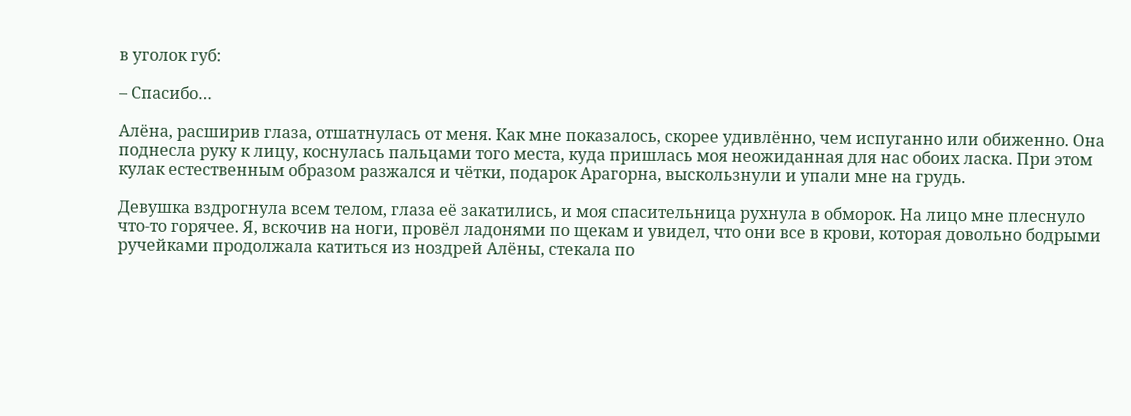в уголок губ:

– Спасибо…

Алёна, расширив глаза, отшатнулась от меня. Как мне показалось, скорее удивлённо, чем испуганно или обиженно. Она поднесла руку к лицу, коснулась пальцами того места, куда пришлась моя неожиданная для нас обоих ласка. При этом кулак естественным образом разжался и чётки, подарок Арагорна, выскользнули и упали мне на грудь.

Девушка вздрогнула всем телом, глаза её закатились, и моя спасительница рухнула в обморок. На лицо мне плеснуло что-то горячее. Я, вскочив на ноги, провёл ладонями по щекам и увидел, что они все в крови, которая довольно бодрыми ручейками продолжала катиться из ноздрей Алёны, стекала по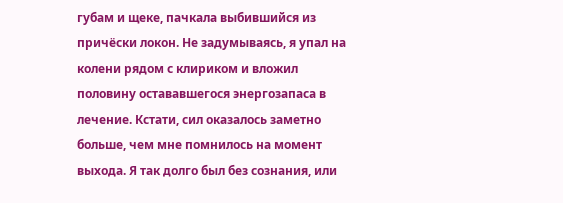губам и щеке, пачкала выбившийся из причёски локон. Не задумываясь, я упал на колени рядом с клириком и вложил половину остававшегося энергозапаса в лечение. Кстати, сил оказалось заметно больше, чем мне помнилось на момент выхода. Я так долго был без сознания, или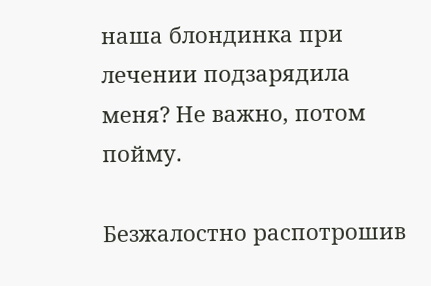наша блондинка при лечении подзарядила меня? Не важно, потом пойму.

Безжалостно распотрошив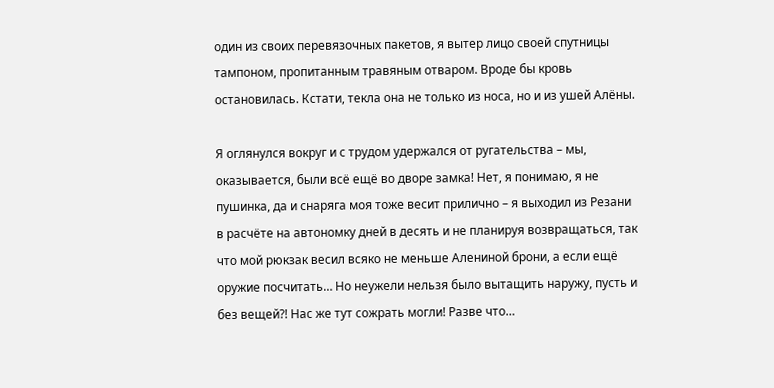один из своих перевязочных пакетов, я вытер лицо своей спутницы тампоном, пропитанным травяным отваром. Вроде бы кровь остановилась. Кстати, текла она не только из носа, но и из ушей Алёны.

Я оглянулся вокруг и с трудом удержался от ругательства – мы, оказывается, были всё ещё во дворе замка! Нет, я понимаю, я не пушинка, да и снаряга моя тоже весит прилично – я выходил из Резани в расчёте на автономку дней в десять и не планируя возвращаться, так что мой рюкзак весил всяко не меньше Алениной брони, а если ещё оружие посчитать… Но неужели нельзя было вытащить наружу, пусть и без вещей?! Нас же тут сожрать могли! Разве что…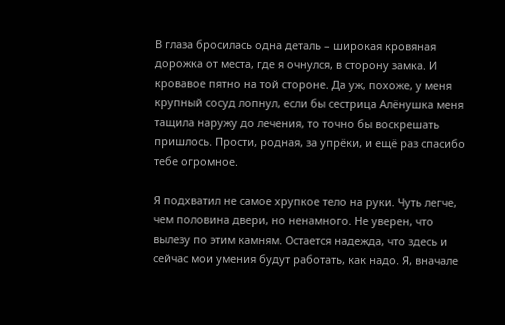В глаза бросилась одна деталь – широкая кровяная дорожка от места, где я очнулся, в сторону замка. И кровавое пятно на той стороне. Да уж, похоже, у меня крупный сосуд лопнул, если бы сестрица Алёнушка меня тащила наружу до лечения, то точно бы воскрешать пришлось. Прости, родная, за упрёки, и ещё раз спасибо тебе огромное.

Я подхватил не самое хрупкое тело на руки. Чуть легче, чем половина двери, но ненамного. Не уверен, что вылезу по этим камням. Остается надежда, что здесь и сейчас мои умения будут работать, как надо. Я, вначале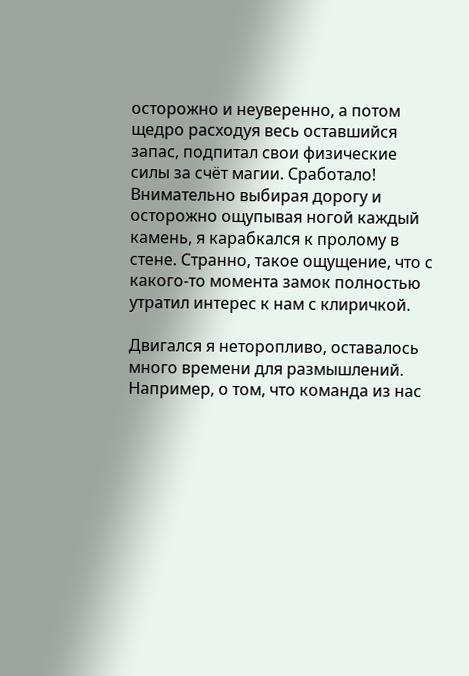осторожно и неуверенно, а потом щедро расходуя весь оставшийся запас, подпитал свои физические силы за счёт магии. Сработало! Внимательно выбирая дорогу и осторожно ощупывая ногой каждый камень, я карабкался к пролому в стене. Странно, такое ощущение, что с какого-то момента замок полностью утратил интерес к нам с клиричкой.

Двигался я неторопливо, оставалось много времени для размышлений. Например, о том, что команда из нас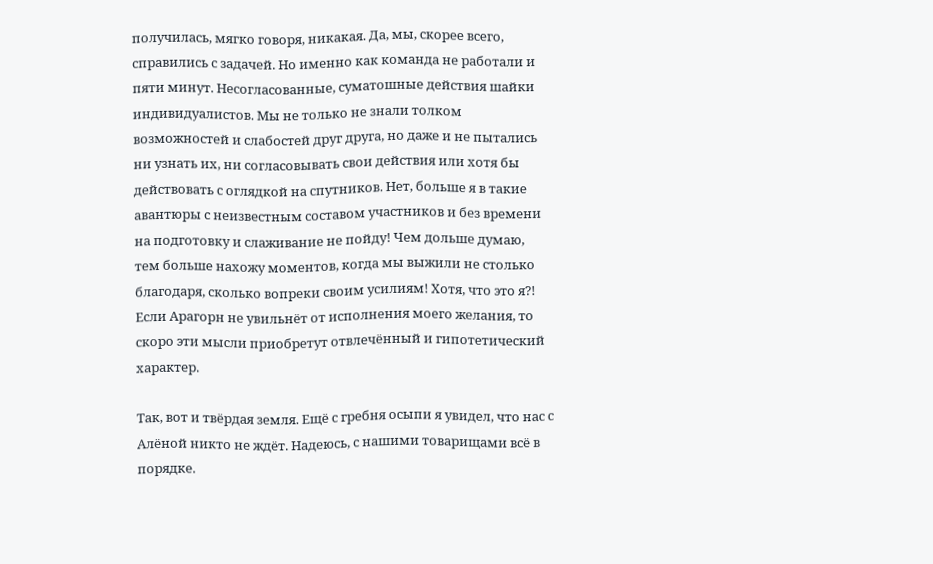получилась, мягко говоря, никакая. Да, мы, скорее всего, справились с задачей. Но именно как команда не работали и пяти минут. Несогласованные, суматошные действия шайки индивидуалистов. Мы не только не знали толком возможностей и слабостей друг друга, но даже и не пытались ни узнать их, ни согласовывать свои действия или хотя бы действовать с оглядкой на спутников. Нет, больше я в такие авантюры с неизвестным составом участников и без времени на подготовку и слаживание не пойду! Чем дольше думаю, тем больше нахожу моментов, когда мы выжили не столько благодаря, сколько вопреки своим усилиям! Хотя, что это я?! Если Арагорн не увильнёт от исполнения моего желания, то скоро эти мысли приобретут отвлечённый и гипотетический характер.

Так, вот и твёрдая земля. Ещё с гребня осыпи я увидел, что нас с Алёной никто не ждёт. Надеюсь, с нашими товарищами всё в порядке.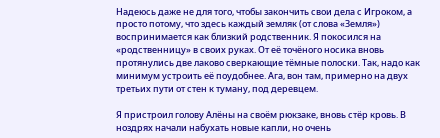Надеюсь даже не для того, чтобы закончить свои дела с Игроком, а просто потому, что здесь каждый земляк (от слова «Земля») воспринимается как близкий родственник. Я покосился на «родственницу» в своих руках. От её точёного носика вновь протянулись две лаково сверкающие тёмные полоски. Так, надо как минимум устроить её поудобнее. Ага, вон там, примерно на двух третьих пути от стен к туману, под деревцем.

Я пристроил голову Алёны на своём рюкзаке, вновь стёр кровь. В ноздрях начали набухать новые капли, но очень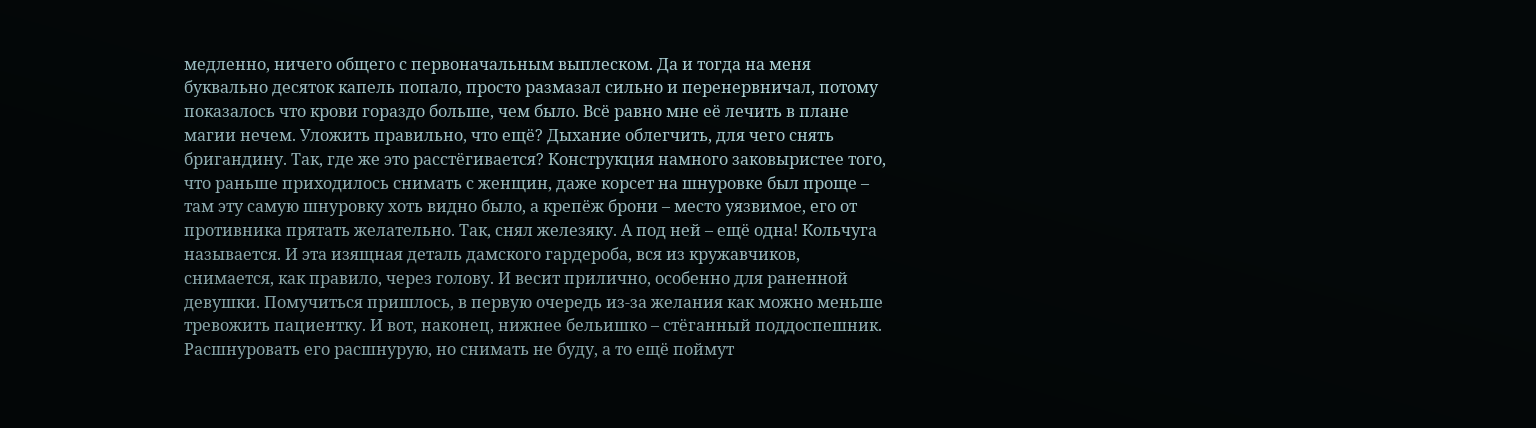медленно, ничего общего с первоначальным выплеском. Да и тогда на меня буквально десяток капель попало, просто размазал сильно и перенервничал, потому показалось что крови гораздо больше, чем было. Всё равно мне её лечить в плане магии нечем. Уложить правильно, что ещё? Дыхание облегчить, для чего снять бригандину. Так, где же это расстёгивается? Конструкция намного заковыристее того, что раньше приходилось снимать с женщин, даже корсет на шнуровке был проще – там эту самую шнуровку хоть видно было, а крепёж брони – место уязвимое, его от противника прятать желательно. Так, снял железяку. А под ней – ещё одна! Кольчуга называется. И эта изящная деталь дамского гардероба, вся из кружавчиков, снимается, как правило, через голову. И весит прилично, особенно для раненной девушки. Помучиться пришлось, в первую очередь из-за желания как можно меньше тревожить пациентку. И вот, наконец, нижнее бельишко – стёганный поддоспешник. Расшнуровать его расшнурую, но снимать не буду, а то ещё поймут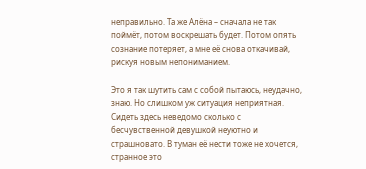неправильно. Та же Алёна – сначала не так поймёт, потом воскрешать будет. Потом опять сознание потеряет, а мне её снова откачивай, рискуя новым непониманием.

Это я так шутить сам с собой пытаюсь, неудачно, знаю. Но слишком уж ситуация неприятная. Сидеть здесь неведомо сколько с бесчувственной девушкой неуютно и страшновато. В туман её нести тоже не хочется, странное это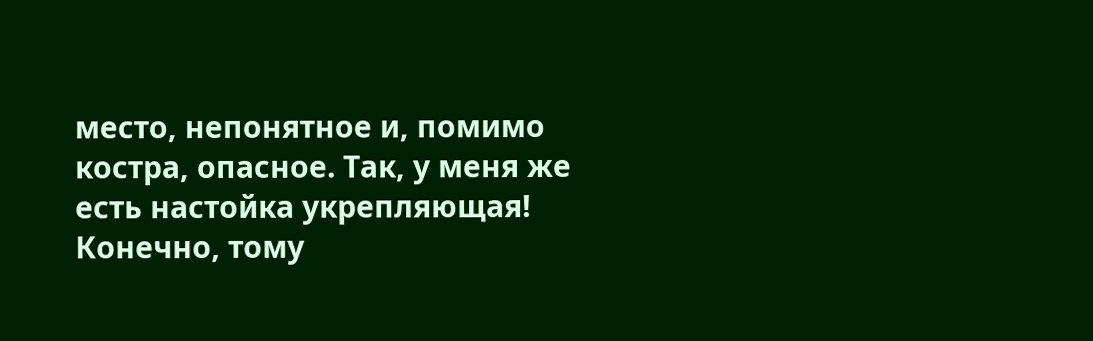место, непонятное и, помимо костра, опасное. Так, у меня же есть настойка укрепляющая! Конечно, тому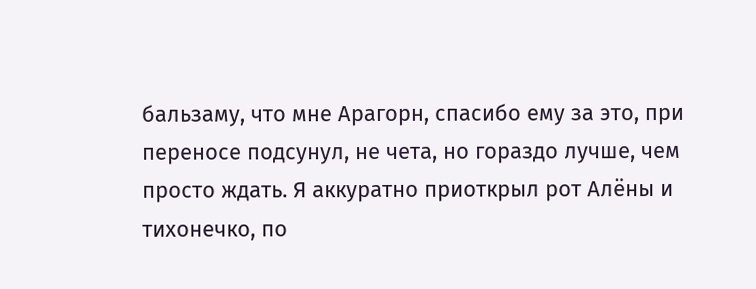бальзаму, что мне Арагорн, спасибо ему за это, при переносе подсунул, не чета, но гораздо лучше, чем просто ждать. Я аккуратно приоткрыл рот Алёны и тихонечко, по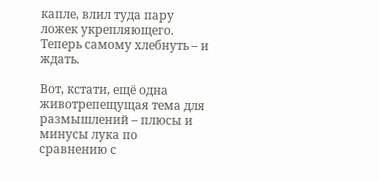капле, влил туда пару ложек укрепляющего. Теперь самому хлебнуть – и ждать.

Вот, кстати, ещё одна животрепещущая тема для размышлений – плюсы и минусы лука по сравнению с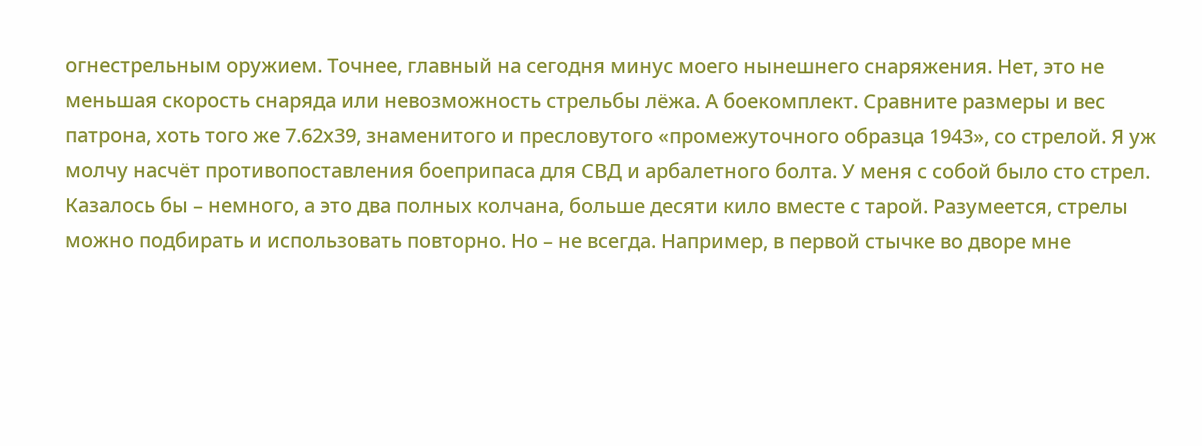огнестрельным оружием. Точнее, главный на сегодня минус моего нынешнего снаряжения. Нет, это не меньшая скорость снаряда или невозможность стрельбы лёжа. А боекомплект. Сравните размеры и вес патрона, хоть того же 7.62х39, знаменитого и пресловутого «промежуточного образца 1943», со стрелой. Я уж молчу насчёт противопоставления боеприпаса для СВД и арбалетного болта. У меня с собой было сто стрел. Казалось бы – немного, а это два полных колчана, больше десяти кило вместе с тарой. Разумеется, стрелы можно подбирать и использовать повторно. Но – не всегда. Например, в первой стычке во дворе мне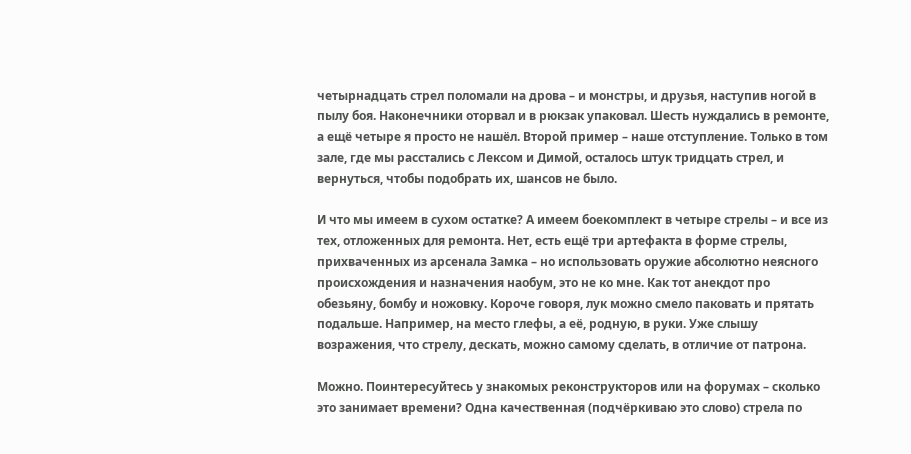четырнадцать стрел поломали на дрова – и монстры, и друзья, наступив ногой в пылу боя. Наконечники оторвал и в рюкзак упаковал. Шесть нуждались в ремонте, а ещё четыре я просто не нашёл. Второй пример – наше отступление. Только в том зале, где мы расстались с Лексом и Димой, осталось штук тридцать стрел, и вернуться, чтобы подобрать их, шансов не было.

И что мы имеем в сухом остатке? А имеем боекомплект в четыре стрелы – и все из тех, отложенных для ремонта. Нет, есть ещё три артефакта в форме стрелы, прихваченных из арсенала Замка – но использовать оружие абсолютно неясного происхождения и назначения наобум, это не ко мне. Как тот анекдот про обезьяну, бомбу и ножовку. Короче говоря, лук можно смело паковать и прятать подальше. Например, на место глефы, а её, родную, в руки. Уже слышу возражения, что стрелу, дескать, можно самому сделать, в отличие от патрона.

Можно. Поинтересуйтесь у знакомых реконструкторов или на форумах – сколько это занимает времени? Одна качественная (подчёркиваю это слово) стрела по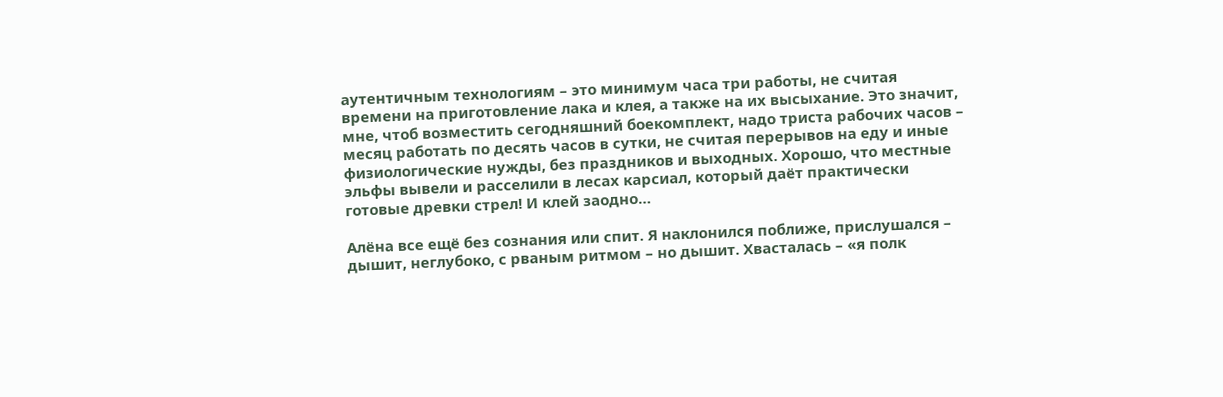аутентичным технологиям – это минимум часа три работы, не считая времени на приготовление лака и клея, а также на их высыхание. Это значит, мне, чтоб возместить сегодняшний боекомплект, надо триста рабочих часов – месяц работать по десять часов в сутки, не считая перерывов на еду и иные физиологические нужды, без праздников и выходных. Хорошо, что местные эльфы вывели и расселили в лесах карсиал, который даёт практически готовые древки стрел! И клей заодно…

Алёна все ещё без сознания или спит. Я наклонился поближе, прислушался – дышит, неглубоко, с рваным ритмом – но дышит. Хвасталась – «я полк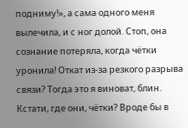подниму!», а сама одного меня вылечила, и с ног долой. Стоп, она сознание потеряла, когда чётки уронила! Откат из-за резкого разрыва связи? Тогда это я виноват, блин. Кстати, где они, чётки? Вроде бы в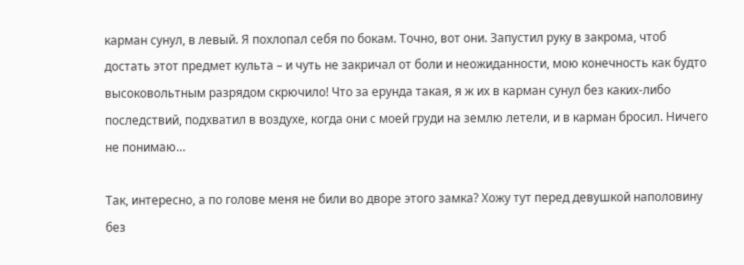карман сунул, в левый. Я похлопал себя по бокам. Точно, вот они. Запустил руку в закрома, чтоб достать этот предмет культа – и чуть не закричал от боли и неожиданности, мою конечность как будто высоковольтным разрядом скрючило! Что за ерунда такая, я ж их в карман сунул без каких-либо последствий, подхватил в воздухе, когда они с моей груди на землю летели, и в карман бросил. Ничего не понимаю…

Так, интересно, а по голове меня не били во дворе этого замка? Хожу тут перед девушкой наполовину без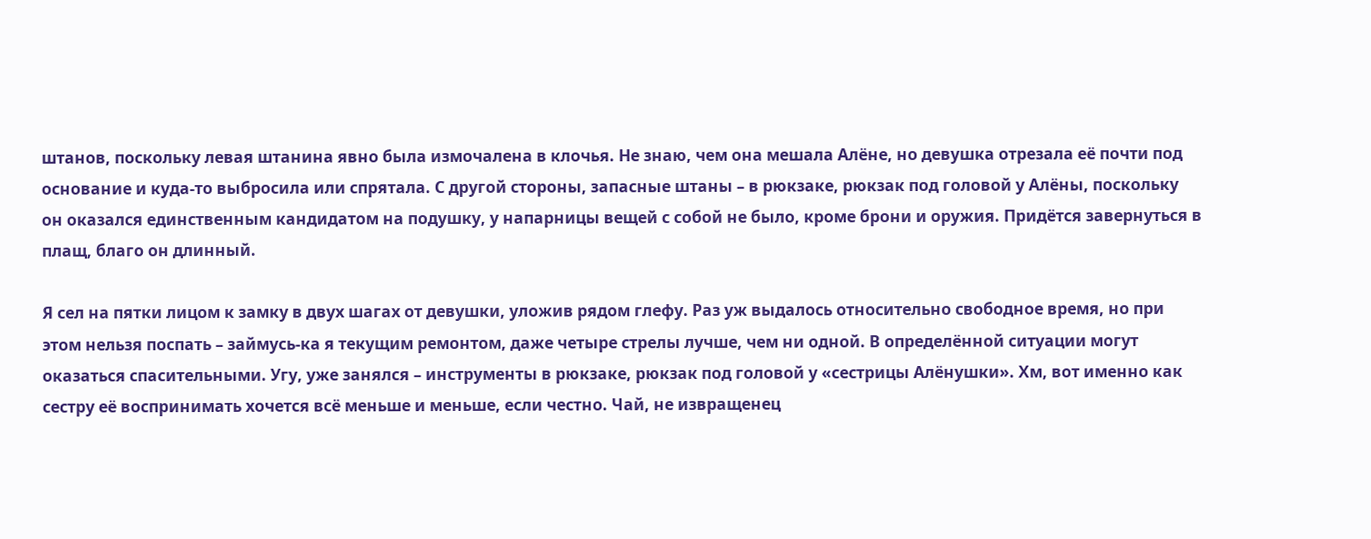штанов, поскольку левая штанина явно была измочалена в клочья. Не знаю, чем она мешала Алёне, но девушка отрезала её почти под основание и куда-то выбросила или спрятала. С другой стороны, запасные штаны – в рюкзаке, рюкзак под головой у Алёны, поскольку он оказался единственным кандидатом на подушку, у напарницы вещей с собой не было, кроме брони и оружия. Придётся завернуться в плащ, благо он длинный.

Я сел на пятки лицом к замку в двух шагах от девушки, уложив рядом глефу. Раз уж выдалось относительно свободное время, но при этом нельзя поспать – займусь-ка я текущим ремонтом, даже четыре стрелы лучше, чем ни одной. В определённой ситуации могут оказаться спасительными. Угу, уже занялся – инструменты в рюкзаке, рюкзак под головой у «сестрицы Алёнушки». Хм, вот именно как сестру её воспринимать хочется всё меньше и меньше, если честно. Чай, не извращенец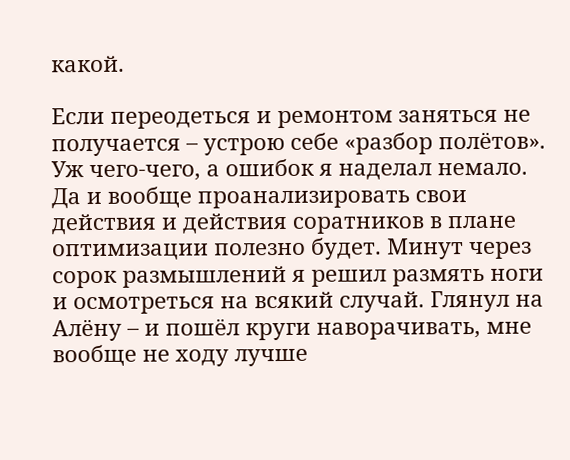какой.

Если переодеться и ремонтом заняться не получается – устрою себе «разбор полётов». Уж чего-чего, а ошибок я наделал немало. Да и вообще проанализировать свои действия и действия соратников в плане оптимизации полезно будет. Минут через сорок размышлений я решил размять ноги и осмотреться на всякий случай. Глянул на Алёну – и пошёл круги наворачивать, мне вообще не ходу лучше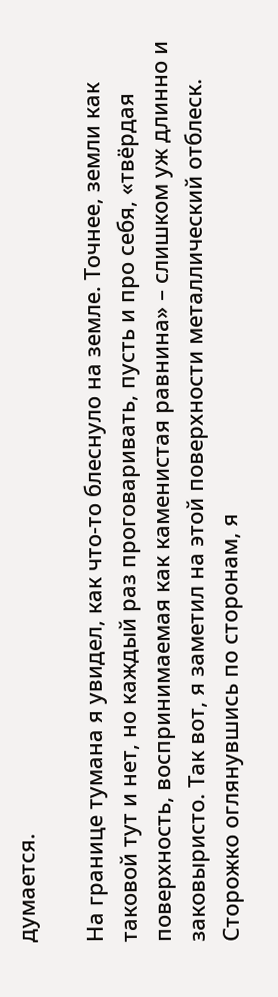думается.

На границе тумана я увидел, как что-то блеснуло на земле. Точнее, земли как таковой тут и нет, но каждый раз проговаривать, пусть и про себя, «твёрдая поверхность, воспринимаемая как каменистая равнина» – слишком уж длинно и заковыристо. Так вот, я заметил на этой поверхности металлический отблеск. Сторожко оглянувшись по сторонам, я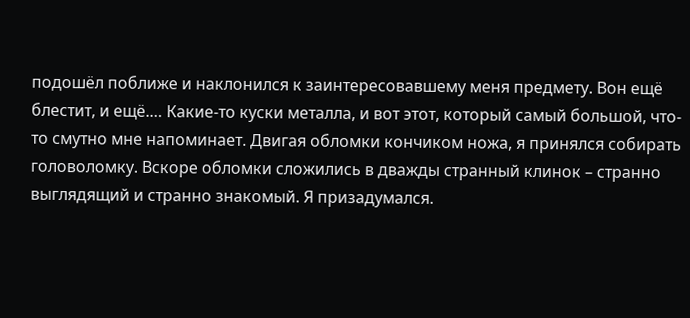подошёл поближе и наклонился к заинтересовавшему меня предмету. Вон ещё блестит, и ещё.… Какие-то куски металла, и вот этот, который самый большой, что-то смутно мне напоминает. Двигая обломки кончиком ножа, я принялся собирать головоломку. Вскоре обломки сложились в дважды странный клинок – странно выглядящий и странно знакомый. Я призадумался.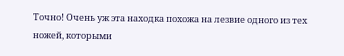Точно! Очень уж эта находка похожа на лезвие одного из тех ножей, которыми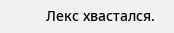Лекс хвастался.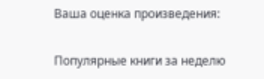Ваша оценка произведения:

Популярные книги за неделю